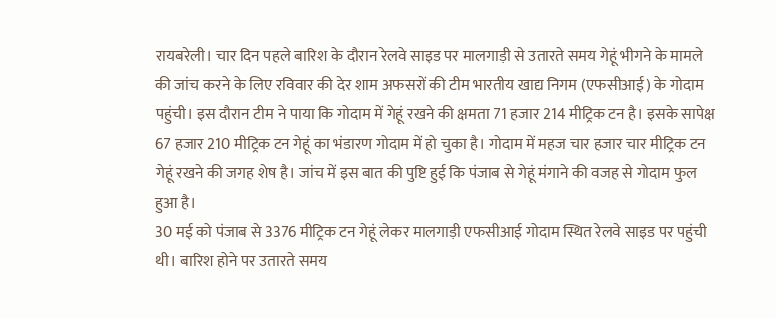रायबरेली। चार दिन पहले बारिश के दौरान रेलवे साइड पर मालगाड़ी से उतारते समय गेहूं भीगने के मामले की जांच करने के लिए रविवार की देर शाम अफसरों की टीम भारतीय खाद्य निगम (एफसीआई) के गोदाम पहुंची। इस दौरान टीम ने पाया कि गोदाम में गेहूं रखने की क्षमता 71 हजार 214 मीट्रिक टन है। इसके सापेक्ष 67 हजार 210 मीट्रिक टन गेहूं का भंडारण गोदाम में हो चुका है। गोदाम में महज चार हजार चार मीट्रिक टन गेहूं रखने की जगह शेष है। जांच में इस बात की पुष्टि हुई कि पंजाब से गेहूं मंगाने की वजह से गोदाम फुल हुआ है।
30 मई को पंजाब से 3376 मीट्रिक टन गेहूं लेकर मालगाड़ी एफसीआई गोदाम स्थित रेलवे साइड पर पहुंची थी। बारिश होने पर उतारते समय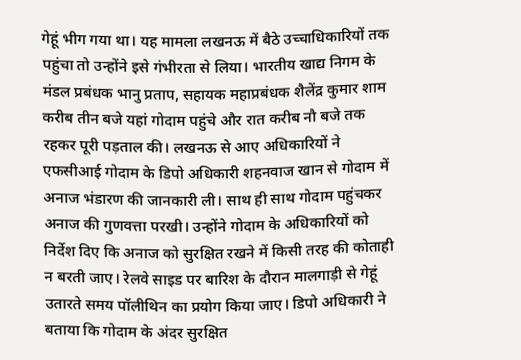गेहूं भीग गया था। यह मामला लखनऊ में बैठे उच्चाधिकारियों तक पहुंचा तो उन्होंने इसे गंभीरता से लिया। भारतीय खाद्य निगम के मंडल प्रबंधक भानु प्रताप, सहायक महाप्रबंधक शैलेंद्र कुमार शाम करीब तीन बजे यहां गोदाम पहुंचे और रात करीब नौ बजे तक रहकर पूरी पड़ताल की। लखनऊ से आए अधिकारियों ने एफसीआई गोदाम के डिपो अधिकारी शहनवाज खान से गोदाम में अनाज भंडारण की जानकारी ली। साथ ही साथ गोदाम पहुंचकर अनाज की गुणवत्ता परखी। उन्होंने गोदाम के अधिकारियों को निर्देश दिए कि अनाज को सुरक्षित रखने में किसी तरह की कोताही न बरती जाए। रेलवे साइड पर बारिश के दौरान मालगाड़ी से गेहूं उतारते समय पॉलीथिन का प्रयोग किया जाए। डिपो अधिकारी ने बताया कि गोदाम के अंदर सुरक्षित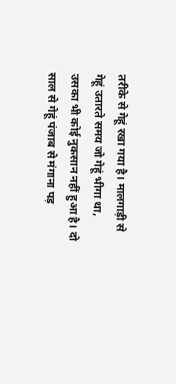तरीके से गेहूं रखा गया है। मालगाड़ी से गेहूं उतारते समय जो गेहूं भीगा था, उसका भी कोई नुकसान नहीं हुआ है। दो साल से गेहूं पंजाब से मंगाना पड़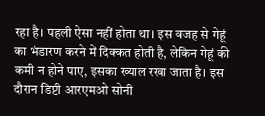रहा है। पहली ऐसा नहीं होता था। इस वजह से गेहूं का भंडारण करने में दिक्कत होती है, लेकिन गेहूं की कमी न होने पाए, इसका ख्याल रखा जाता है। इस दौरान डिप्टी आरएमओ सोनी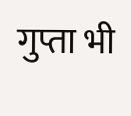गुप्ता भी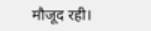मौजूद रही।